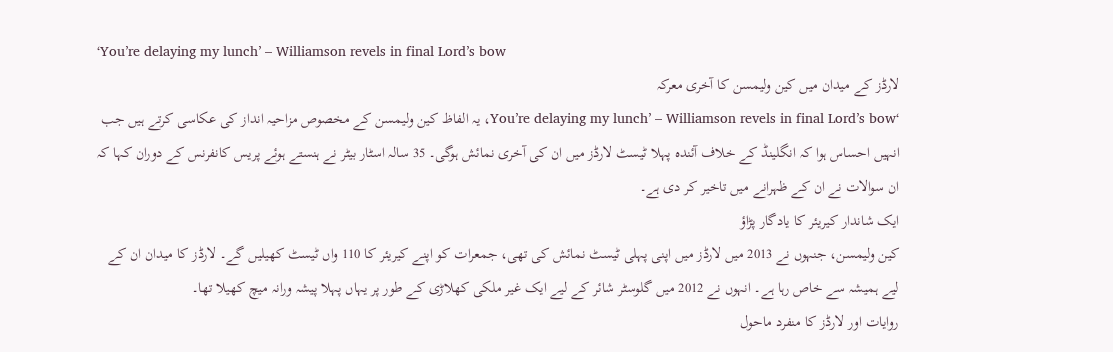‘You’re delaying my lunch’ – Williamson revels in final Lord’s bow
لارڈز کے میدان میں کین ولیمسن کا آخری معرکہ
‘You’re delaying my lunch’ – Williamson revels in final Lord’s bow، یہ الفاظ کین ولیمسن کے مخصوص مزاحیہ انداز کی عکاسی کرتے ہیں جب انہیں احساس ہوا کہ انگلینڈ کے خلاف آئندہ پہلا ٹیسٹ لارڈز میں ان کی آخری نمائش ہوگی۔ 35 سالہ اسٹار بیٹر نے ہنستے ہوئے پریس کانفرنس کے دوران کہا کہ ان سوالات نے ان کے ظہرانے میں تاخیر کر دی ہے۔
ایک شاندار کیریئر کا یادگار پڑاؤ
کین ولیمسن، جنہوں نے 2013 میں لارڈز میں اپنی پہلی ٹیسٹ نمائش کی تھی، جمعرات کو اپنے کیریئر کا 110 واں ٹیسٹ کھیلیں گے۔ لارڈز کا میدان ان کے لیے ہمیشہ سے خاص رہا ہے۔ انہوں نے 2012 میں گلوسٹر شائر کے لیے ایک غیر ملکی کھلاڑی کے طور پر یہاں پہلا پیشہ ورانہ میچ کھیلا تھا۔
روایات اور لارڈز کا منفرد ماحول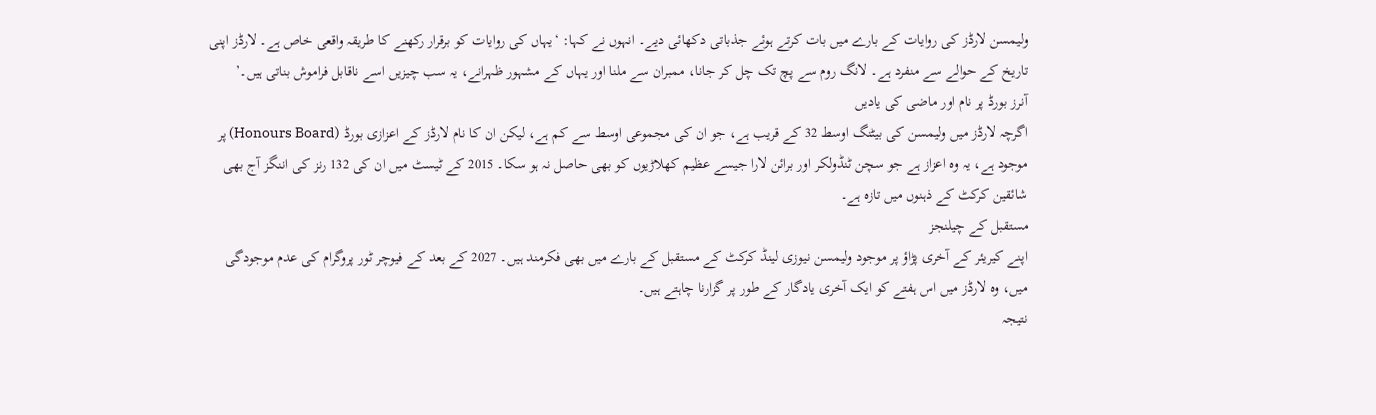ولیمسن لارڈز کی روایات کے بارے میں بات کرتے ہوئے جذباتی دکھائی دیے۔ انہوں نے کہا: ‘یہاں کی روایات کو برقرار رکھنے کا طریقہ واقعی خاص ہے۔ لارڈز اپنی تاریخ کے حوالے سے منفرد ہے۔ لانگ روم سے پچ تک چل کر جانا، ممبران سے ملنا اور یہاں کے مشہور ظہرانے، یہ سب چیزیں اسے ناقابل فراموش بناتی ہیں۔’
آنرز بورڈ پر نام اور ماضی کی یادیں
اگرچہ لارڈز میں ولیمسن کی بیٹنگ اوسط 32 کے قریب ہے، جو ان کی مجموعی اوسط سے کم ہے، لیکن ان کا نام لارڈز کے اعزازی بورڈ (Honours Board) پر موجود ہے، یہ وہ اعزاز ہے جو سچن ٹنڈولکر اور برائن لارا جیسے عظیم کھلاڑیوں کو بھی حاصل نہ ہو سکا۔ 2015 کے ٹیسٹ میں ان کی 132 رنز کی اننگز آج بھی شائقین کرکٹ کے ذہنوں میں تازہ ہے۔
مستقبل کے چیلنجز
اپنے کیریئر کے آخری پڑاؤ پر موجود ولیمسن نیوزی لینڈ کرکٹ کے مستقبل کے بارے میں بھی فکرمند ہیں۔ 2027 کے بعد کے فیوچر ٹور پروگرام کی عدم موجودگی میں، وہ لارڈز میں اس ہفتے کو ایک آخری یادگار کے طور پر گزارنا چاہتے ہیں۔
نتیجہ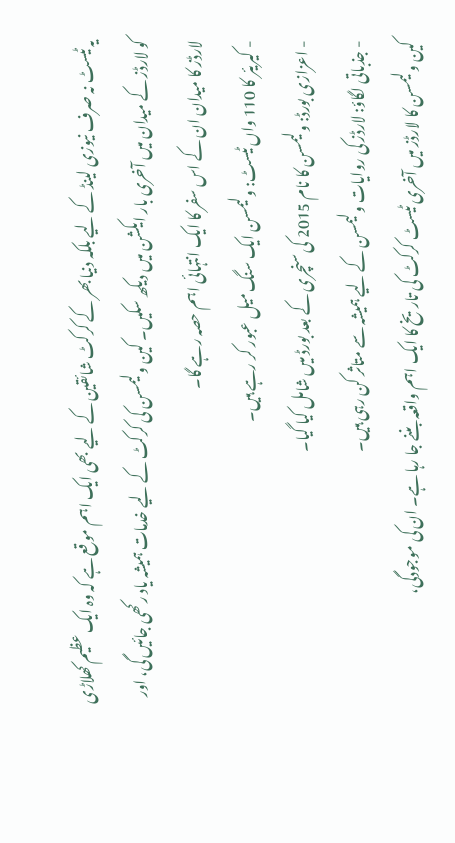یہ ٹیسٹ نہ صرف نیوزی لینڈ کے لیے بلکہ دنیا بھر کے کرکٹ شائقین کے لیے بھی ایک اہم موقع ہے کہ وہ ایک عظیم کھلاڑی کو لارڈز کے میدان میں آخری بار ایکشن میں دیکھ سکیں۔ کین ولیمسن کی کرکٹ کے لیے خدمات ہمیشہ یاد رکھی جائیں گی، اور لارڈز کا میدان ان کے اس سفر کا ایک انتہائی اہم حصہ رہے گا۔
- کیریئر کا 110 واں ٹیسٹ: ولیمسن ایک سنگ میل عبور کر رہے ہیں۔
- اعزازی بورڈ: ولیمسن کا نام 2015 کی سنچری کے بعد بورڈ میں شامل کیا گیا۔
- جذباتی لگاؤ: لارڈز کی روایات ولیمسن کے لیے ہمیشہ سے متاثر کن رہی ہیں۔
کین ولیمسن کا لارڈز میں آخری ٹیسٹ کرکٹ کی تاریخ کا ایک اہم واقعہ بننے جا رہا ہے۔ ان کی موجودگی،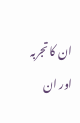ان کا تجربہ اور ان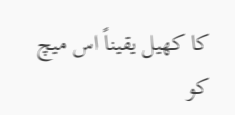کا کھیل یقیناً اس میچ کو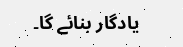یادگار بنائے گا۔